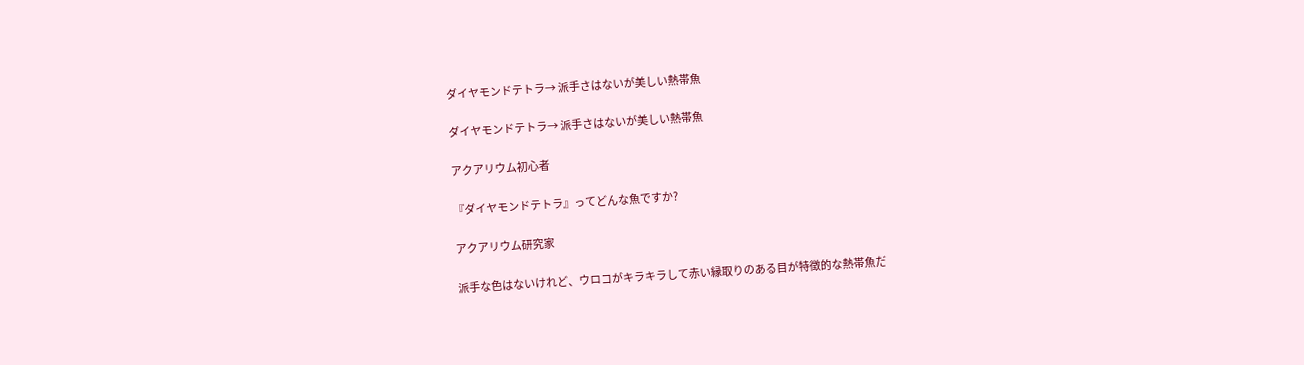ダイヤモンドテトラ→ 派手さはないが美しい熱帯魚

ダイヤモンドテトラ→ 派手さはないが美しい熱帯魚

アクアリウム初心者

『ダイヤモンドテトラ』ってどんな魚ですか?

アクアリウム研究家

派手な色はないけれど、ウロコがキラキラして赤い縁取りのある目が特徴的な熱帯魚だ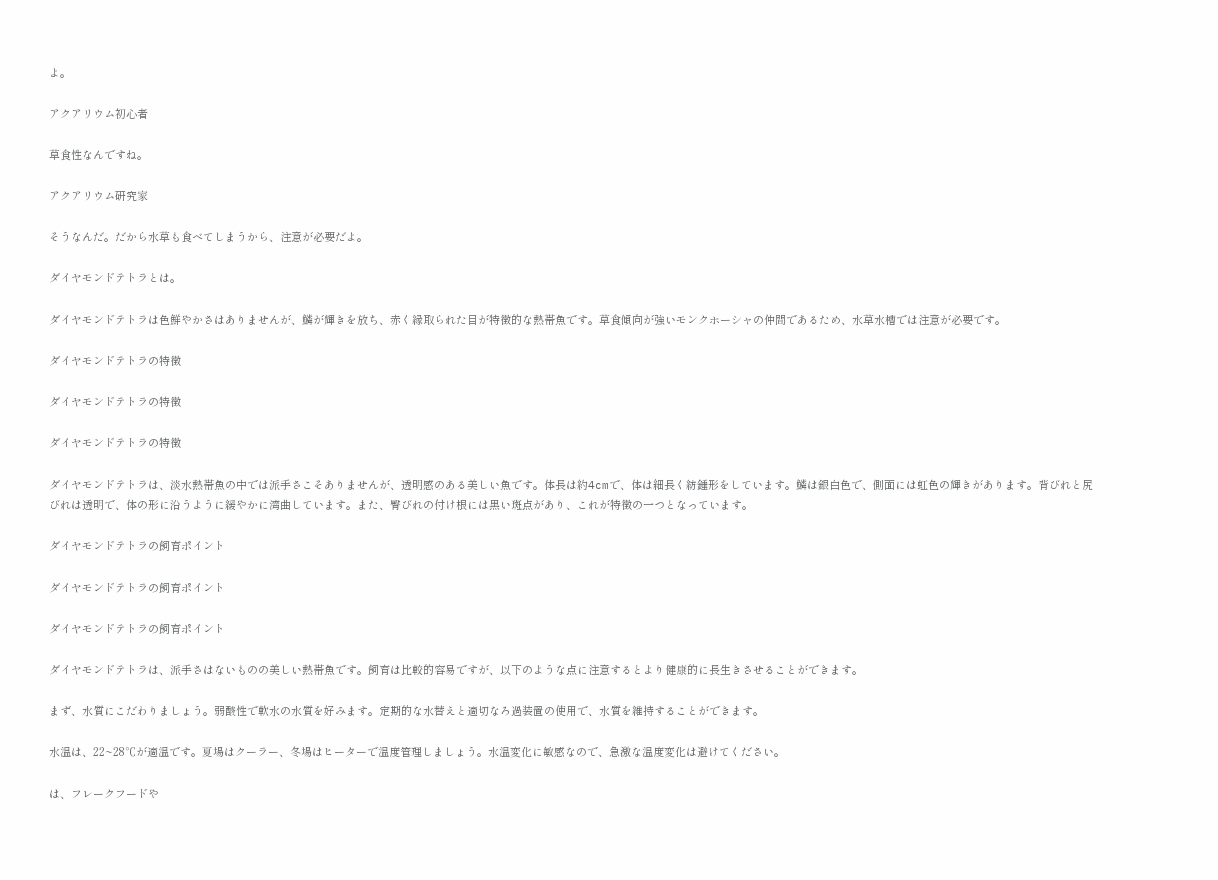よ。

アクアリウム初心者

草食性なんですね。

アクアリウム研究家

そうなんだ。だから水草も食べてしまうから、注意が必要だよ。

ダイヤモンドテトラとは。

ダイヤモンドテトラは色鮮やかさはありませんが、鱗が輝きを放ち、赤く縁取られた目が特徴的な熱帯魚です。草食傾向が強いモンクホーシャの仲間であるため、水草水槽では注意が必要です。

ダイヤモンドテトラの特徴

ダイヤモンドテトラの特徴

ダイヤモンドテトラの特徴

ダイヤモンドテトラは、淡水熱帯魚の中では派手さこそありませんが、透明感のある美しい魚です。体長は約4cmで、体は細長く紡錘形をしています。鱗は銀白色で、側面には虹色の輝きがあります。背びれと尻びれは透明で、体の形に沿うように緩やかに湾曲しています。また、臀びれの付け根には黒い斑点があり、これが特徴の一つとなっています。

ダイヤモンドテトラの飼育ポイント

ダイヤモンドテトラの飼育ポイント

ダイヤモンドテトラの飼育ポイント

ダイヤモンドテトラは、派手さはないものの美しい熱帯魚です。飼育は比較的容易ですが、以下のような点に注意するとより健康的に長生きさせることができます。

まず、水質にこだわりましょう。弱酸性で軟水の水質を好みます。定期的な水替えと適切なろ過装置の使用で、水質を維持することができます。

水温は、22~28℃が適温です。夏場はクーラー、冬場はヒーターで温度管理しましょう。水温変化に敏感なので、急激な温度変化は避けてください。

は、フレークフードや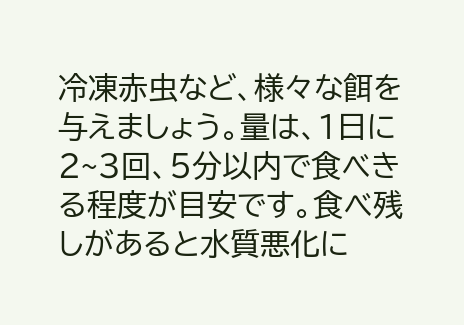冷凍赤虫など、様々な餌を与えましょう。量は、1日に2~3回、5分以内で食べきる程度が目安です。食べ残しがあると水質悪化に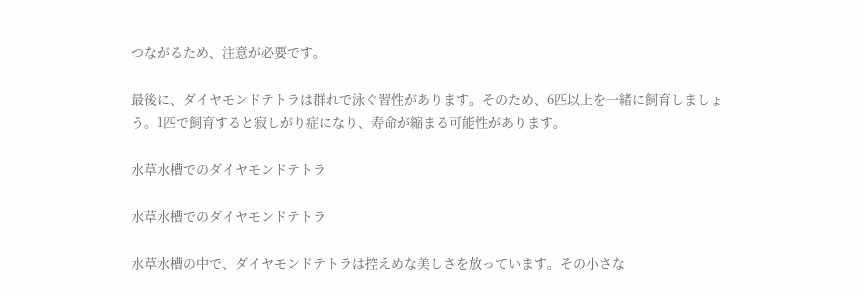つながるため、注意が必要です。

最後に、ダイヤモンドテトラは群れで泳ぐ習性があります。そのため、6匹以上を一緒に飼育しましょう。1匹で飼育すると寂しがり症になり、寿命が縮まる可能性があります。

水草水槽でのダイヤモンドテトラ

水草水槽でのダイヤモンドテトラ

水草水槽の中で、ダイヤモンドテトラは控えめな美しさを放っています。その小さな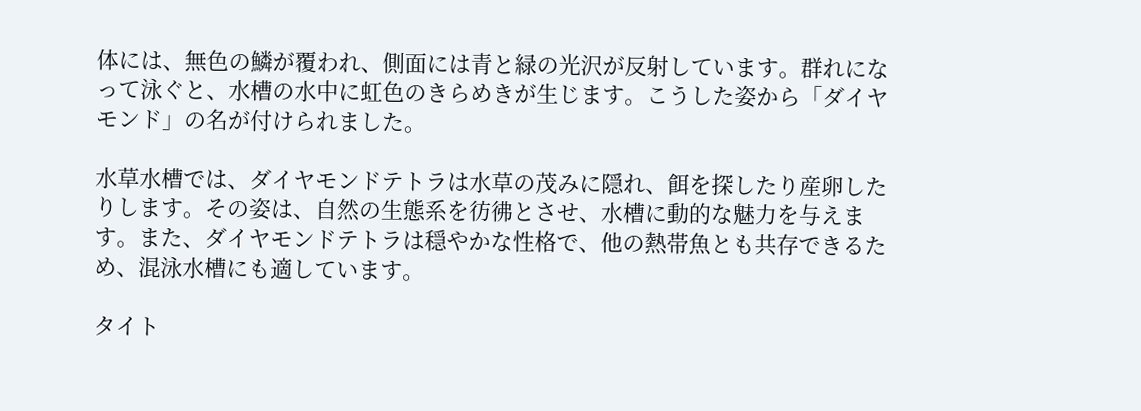体には、無色の鱗が覆われ、側面には青と緑の光沢が反射しています。群れになって泳ぐと、水槽の水中に虹色のきらめきが生じます。こうした姿から「ダイヤモンド」の名が付けられました。

水草水槽では、ダイヤモンドテトラは水草の茂みに隠れ、餌を探したり産卵したりします。その姿は、自然の生態系を彷彿とさせ、水槽に動的な魅力を与えます。また、ダイヤモンドテトラは穏やかな性格で、他の熱帯魚とも共存できるため、混泳水槽にも適しています。

タイト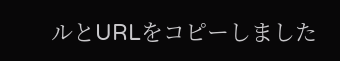ルとURLをコピーしました